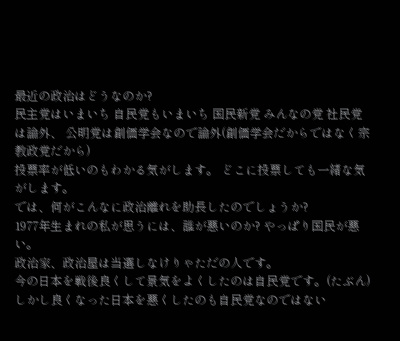最近の政治はどうなのか?
民主党はいまいち 自民党もいまいち 国民新党 みんなの党 社民党 は論外、 公明党は創価学会なので論外(創価学会だからではなく宗教政党だから)
投票率が低いのもわかる気がします。 どこに投票しても一緒な気がします。
では、何がこんなに政治離れを助長したのでしょうか?
1977年生まれの私が思うには、誰が悪いのか? やっぱり国民が悪い。
政治家、政治屋は当選しなけりゃただの人です。
今の日本を戦後良くして景気をよくしたのは自民党です。(たぶん)
しかし良くなった日本を悪くしたのも自民党なのではない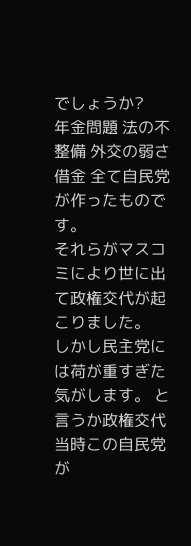でしょうか?
年金問題 法の不整備 外交の弱さ 借金 全て自民党が作ったものです。
それらがマスコミにより世に出て政権交代が起こりました。
しかし民主党には荷が重すぎた気がします。 と言うか政権交代当時この自民党が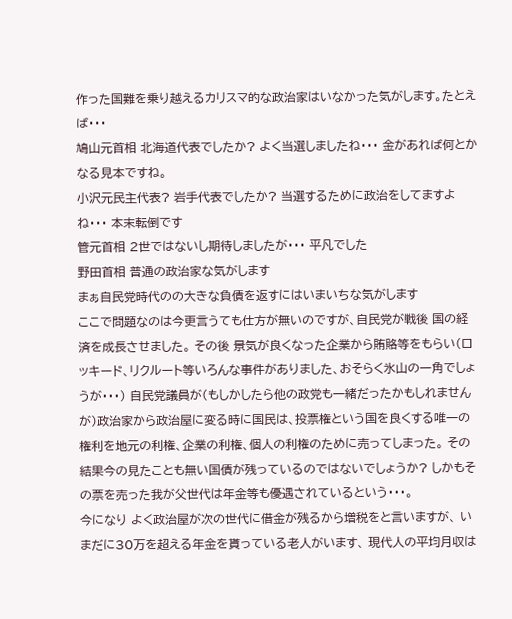作った国難を乗り越えるカリスマ的な政治家はいなかった気がします。たとえば・・・
鳩山元首相 北海道代表でしたか? よく当選しましたね・・・ 金があれば何とかなる見本ですね。
小沢元民主代表? 岩手代表でしたか? 当選するために政治をしてますよね・・・ 本末転倒です
管元首相 2世ではないし期待しましたが・・・ 平凡でした
野田首相 普通の政治家な気がします
まぁ自民党時代のの大きな負債を返すにはいまいちな気がします
ここで問題なのは今更言うても仕方が無いのですが、自民党が戦後 国の経済を成長させました。 その後 景気が良くなった企業から賄賂等をもらい(ロッキード、リクルート等いろんな事件がありました、おそらく氷山の一角でしょうが・・・) 自民党議員が(もしかしたら他の政党も一緒だったかもしれませんが)政治家から政治屋に変る時に国民は、投票権という国を良くする唯一の権利を地元の利権、企業の利権、個人の利権のために売ってしまった。 その結果今の見たことも無い国債が残っているのではないでしょうか? しかもその票を売った我が父世代は年金等も優遇されているという・・・。
今になり よく政治屋が次の世代に借金が残るから増税をと言いますが、 いまだに30万を超える年金を貰っている老人がいます、 現代人の平均月収は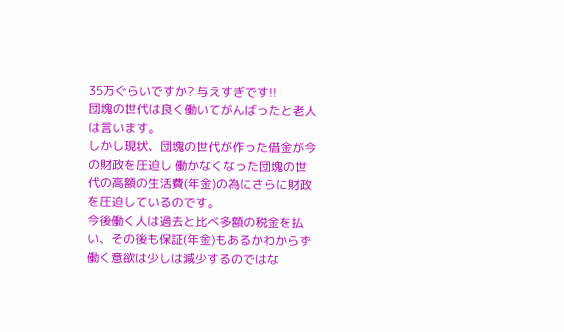35万ぐらいですか? 与えすぎです!!
団塊の世代は良く働いてがんばったと老人は言います。
しかし現状、団塊の世代が作った借金が今の財政を圧迫し 働かなくなった団塊の世代の高額の生活費(年金)の為にさらに財政を圧迫しているのです。
今後働く人は過去と比べ多額の税金を払い、その後も保証(年金)もあるかわからず 働く意欲は少しは減少するのではな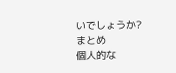いでしょうか?
まとめ
個人的な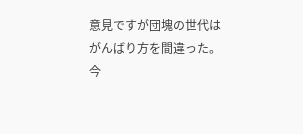意見ですが団塊の世代はがんばり方を間違った。
今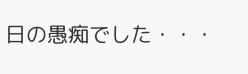日の愚痴でした・・・